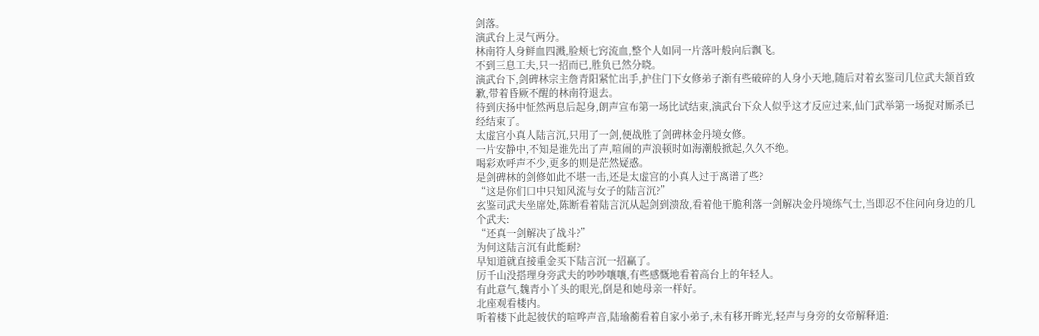剑落。
演武台上灵气两分。
林南符人身鲜血四溅,脸颊七窍流血,整个人如同一片落叶般向后飘飞。
不到三息工夫,只一招而已,胜负已然分晓。
演武台下,剑碑林宗主詹青阳紧忙出手,护住门下女修弟子渐有些破碎的人身小天地,随后对着玄鉴司几位武夫颔首致歉,带着昏厥不醒的林南符退去。
待到庆扬中怔然两息后起身,朗声宣布第一场比试结束,演武台下众人似乎这才反应过来,仙门武举第一场捉对厮杀已经结束了。
太虚宫小真人陆言沉,只用了一剑,便战胜了剑碑林金丹境女修。
一片安静中,不知是谁先出了声,喧闹的声浪顿时如海潮般掀起,久久不绝。
喝彩欢呼声不少,更多的则是茫然疑惑。
是剑碑林的剑修如此不堪一击,还是太虚宫的小真人过于离谱了些?
“这是你们口中只知风流与女子的陆言沉?”
玄鉴司武夫坐席处,陈断看着陆言沉从起剑到溃敌,看着他干脆利落一剑解决金丹境练气士,当即忍不住问向身边的几个武夫:
“还真一剑解决了战斗?”
为何这陆言沉有此能耐?
早知道就直接重金买下陆言沉一招赢了。
厉千山没搭理身旁武夫的吵吵嚷嚷,有些感慨地看着高台上的年轻人。
有此意气,魏青小丫头的眼光,倒是和她母亲一样好。
北座观看楼内。
听着楼下此起彼伏的喧哗声音,陆瑜蘅看着自家小弟子,未有移开眸光,轻声与身旁的女帝解释道: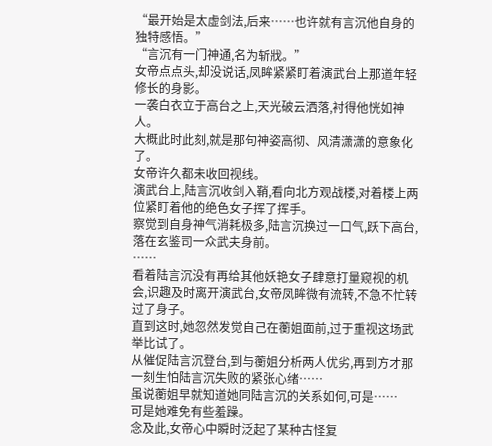“最开始是太虚剑法,后来……也许就有言沉他自身的独特感悟。”
“言沉有一门神通,名为斩戕。”
女帝点点头,却没说话,凤眸紧紧盯着演武台上那道年轻修长的身影。
一袭白衣立于高台之上,天光破云洒落,衬得他恍如神人。
大概此时此刻,就是那句神姿高彻、风清潇潇的意象化了。
女帝许久都未收回视线。
演武台上,陆言沉收剑入鞘,看向北方观战楼,对着楼上两位紧盯着他的绝色女子挥了挥手。
察觉到自身神气消耗极多,陆言沉换过一口气,跃下高台,落在玄鉴司一众武夫身前。
……
看着陆言沉没有再给其他妖艳女子肆意打量窥视的机会,识趣及时离开演武台,女帝凤眸微有流转,不急不忙转过了身子。
直到这时,她忽然发觉自己在蘅姐面前,过于重视这场武举比试了。
从催促陆言沉登台,到与蘅姐分析两人优劣,再到方才那一刻生怕陆言沉失败的紧张心绪……
虽说蘅姐早就知道她同陆言沉的关系如何,可是……
可是她难免有些羞躁。
念及此,女帝心中瞬时泛起了某种古怪复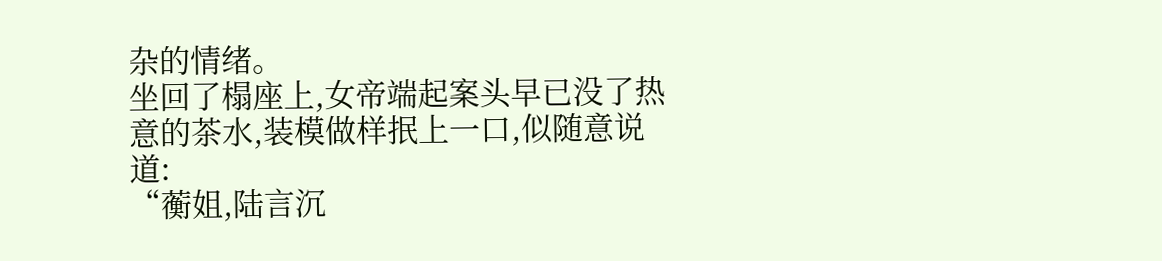杂的情绪。
坐回了榻座上,女帝端起案头早已没了热意的茶水,装模做样抿上一口,似随意说道:
“蘅姐,陆言沉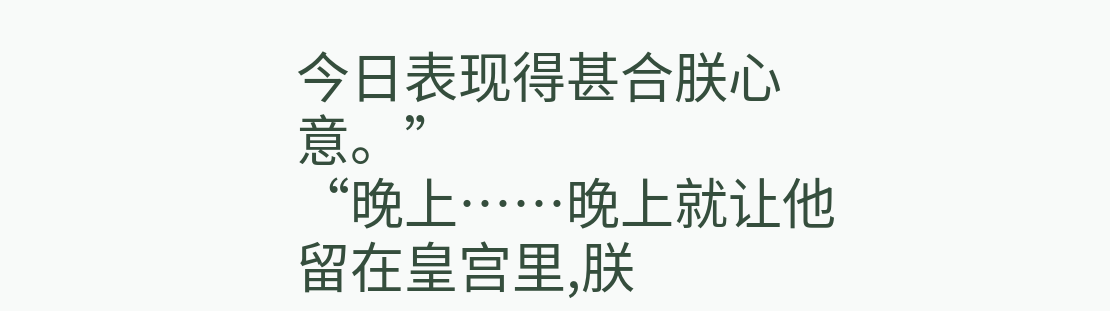今日表现得甚合朕心意。”
“晚上……晚上就让他留在皇宫里,朕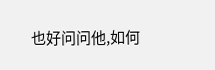也好问问他,如何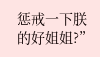惩戒一下朕的好姐姐?”